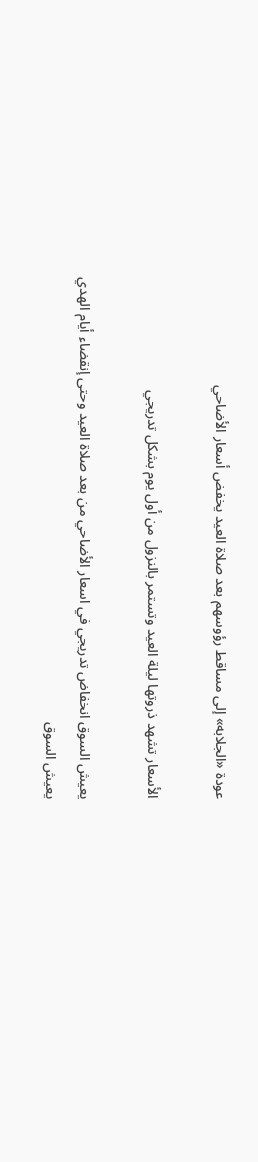عودة «الجلابه» إلى مساقط رؤوسهم بعد صلاة العيد يخفض أسعار الأضاحي

الأسعار تشهد ذروتها ليلة العيد وتستمر بالنزول من أول يوم بشكل تدريجي

يعيش السوق انخفاض تدريجي في اسعار الأضاحي من بعد صلاة العيد وحتى إنقضاء أيام الهدي
يعيش السوق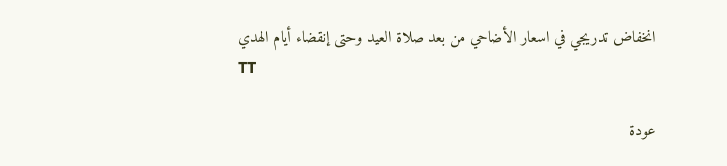انخفاض تدريجي في اسعار الأضاحي من بعد صلاة العيد وحتى إنقضاء أيام الهدي
TT

عودة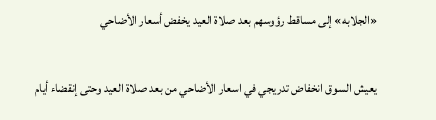«الجلابه» إلى مساقط رؤوسهم بعد صلاة العيد يخفض أسعار الأضاحي

يعيش السوق انخفاض تدريجي في اسعار الأضاحي من بعد صلاة العيد وحتى إنقضاء أيام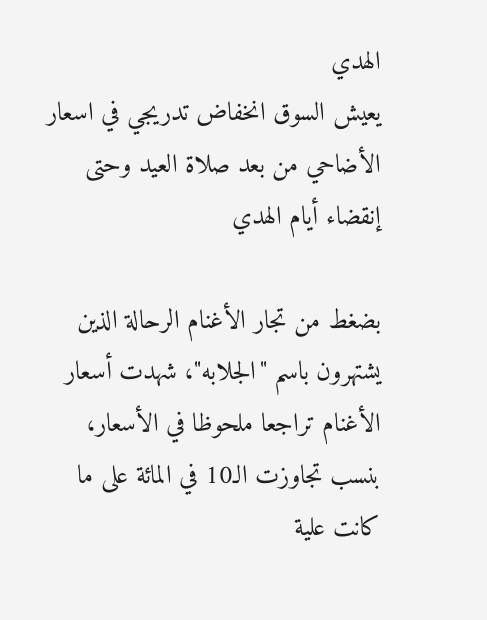الهدي
يعيش السوق انخفاض تدريجي في اسعار الأضاحي من بعد صلاة العيد وحتى إنقضاء أيام الهدي

بضغط من تجار الأغنام الرحالة الذين يشتهرون باسم "الجلابه"، شهدت أسعار الأغنام تراجعا ملحوظا في الأسعار، بنسب تجاوزت الـ10 في المائة على ما كانت علية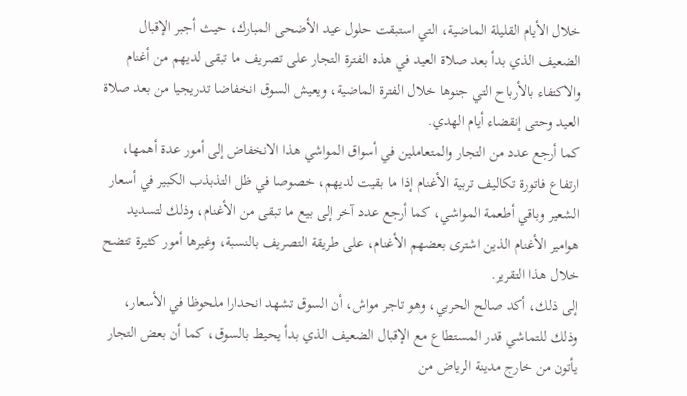خلال الأيام القليلة الماضية، التي استبقت حلول عيد الأضحى المبارك، حيث أجبر الإقبال الضعيف الذي بدأ بعد صلاة العيد في هذه الفترة التجار على تصريف ما تبقى لديهم من أغنام والاكتفاء بالأرباح التي جنوها خلال الفترة الماضية، ويعيش السوق انخفاضا تدريجيا من بعد صلاة العيد وحتى إنقضاء أيام الهدي.
كما أرجع عدد من التجار والمتعاملين في أسواق المواشي هذا الانخفاض إلى أمور عدة أهمها، ارتفاع فاتورة تكاليف تربية الأغنام إذا ما بقيت لديهم، خصوصا في ظل التذبذب الكبير في أسعار الشعير وباقي أطعمة المواشي، كما أرجع عدد آخر إلى بيع ما تبقى من الأغنام، وذلك لتسديد هوامير الأغنام الذين اشترى بعضهم الأغنام، على طريقة التصريف بالنسبة، وغيرها أمور كثيرة تتضح خلال هذا التقرير.
إلى ذلك، أكد صالح الحربي، وهو تاجر مواش، أن السوق تشهد انحدارا ملحوظا في الأسعار، وذلك للتماشي قدر المستطاع مع الإقبال الضعيف الذي بدأ يحيط بالسوق، كما أن بعض التجار يأتون من خارج مدينة الرياض من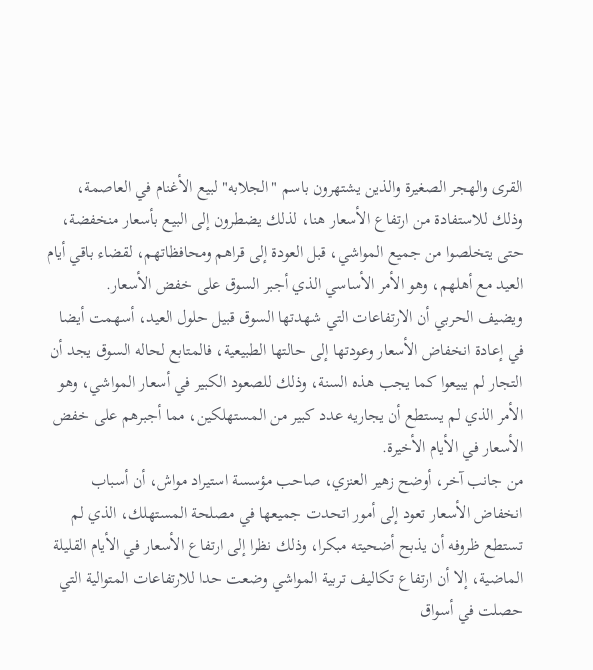القرى والهجر الصغيرة والذين يشتهرون باسم "الجلابه" لبيع الأغنام في العاصمة، وذلك للاستفادة من ارتفاع الأسعار هنا، لذلك يضطرون إلى البيع بأسعار منخفضة، حتى يتخلصوا من جميع المواشي، قبل العودة إلى قراهم ومحافظاتهم، لقضاء باقي أيام العيد مع أهلهم، وهو الأمر الأساسي الذي أجبر السوق على خفض الأسعار.
ويضيف الحربي أن الارتفاعات التي شهدتها السوق قبيل حلول العيد، أسهمت أيضا في إعادة انخفاض الأسعار وعودتها إلى حالتها الطبيعية، فالمتابع لحاله السوق يجد أن التجار لم يبيعوا كما يجب هذه السنة، وذلك للصعود الكبير في أسعار المواشي، وهو الأمر الذي لم يستطع أن يجاريه عدد كبير من المستهلكين، مما أجبرهم على خفض الأسعار في الأيام الأخيرة.
من جانب آخر، أوضح زهير العنزي، صاحب مؤسسة استيراد مواش، أن أسباب انخفاض الأسعار تعود إلى أمور اتحدت جميعها في مصلحة المستهلك، الذي لم تستطع ظروفه أن يذبح أضحيته مبكرا، وذلك نظرا إلى ارتفاع الأسعار في الأيام القليلة الماضية، إلا أن ارتفاع تكاليف تربية المواشي وضعت حدا للارتفاعات المتوالية التي حصلت في أسواق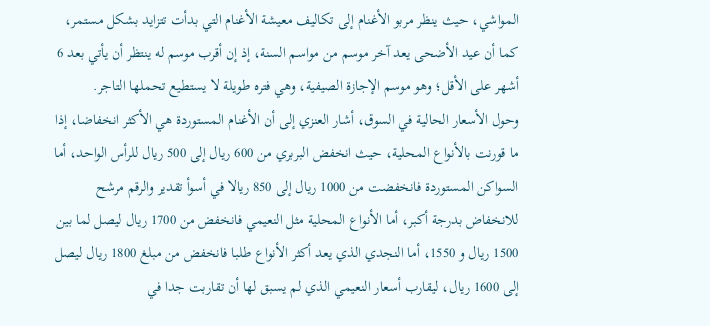المواشي، حيث ينظر مربو الأغنام إلى تكاليف معيشة الأغنام التي بدأت تتزايد بشكل مستمر، كما أن عيد الأضحى يعد آخر موسم من مواسم السنة، إذ إن أقرب موسم له ينتظر أن يأتي بعد 6 أشهر على الأقل؛ وهو موسم الإجازة الصيفية، وهي فتره طويلة لا يستطيع تحملها التاجر.
وحول الأسعار الحالية في السوق، أشار العنزي إلى أن الأغنام المستوردة هي الأكثر انخفاضا، إذا ما قورنت بالأنواع المحلية، حيث انخفض البربري من 600 ريال إلى 500 ريال للرأس الواحد، أما السواكن المستوردة فانخفضت من 1000 ريال إلى 850 ريالا في أسوأ تقدير والرقم مرشح للانخفاض بدرجة أكبر، أما الأنواع المحلية مثل النعيمي فانخفض من 1700 ريال ليصل لما بين 1500 ريال و 1550، أما النجدي الذي يعد أكثر الأنواع طلبا فانخفض من مبلغ 1800 ريال ليصل إلى 1600 ريال، ليقارب أسعار النعيمي الذي لم يسبق لها أن تقاربت جدا في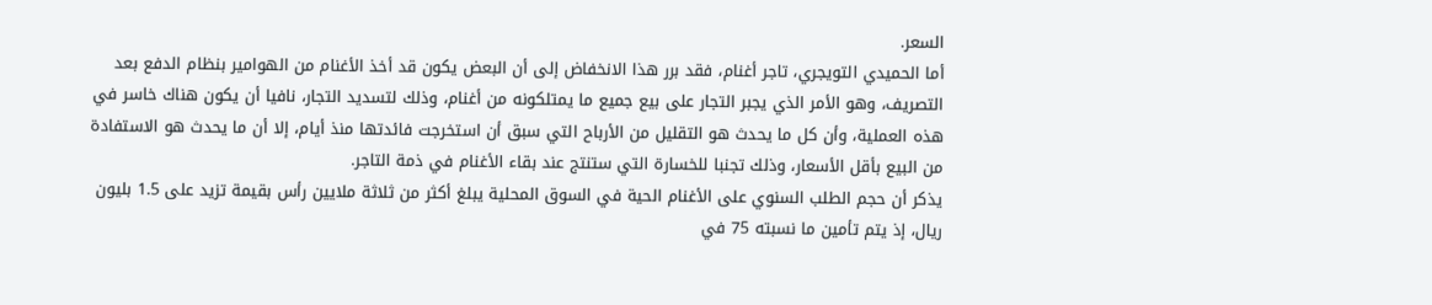السعر.
أما الحميدي التويجري، تاجر أغنام، فقد برر هذا الانخفاض إلى أن البعض يكون قد أخذ الأغنام من الهوامير بنظام الدفع بعد التصريف، وهو الأمر الذي يجبر التجار على بيع جميع ما يمتلكونه من أغنام، وذلك لتسديد التجار، نافيا أن يكون هناك خاسر في هذه العملية، وأن كل ما يحدث هو التقليل من الأرباح التي سبق أن استخرجت فائدتها منذ أيام، إلا أن ما يحدث هو الاستفادة من البيع بأقل الأسعار، وذلك تجنبا للخسارة التي ستنتج عند بقاء الأغنام في ذمة التاجر.
يذكر أن حجم الطلب السنوي على الأغنام الحية في السوق المحلية يبلغ أكثر من ثلاثة ملايين رأس بقيمة تزيد على 1.5 بليون ريال، إذ يتم تأمين ما نسبته 75 في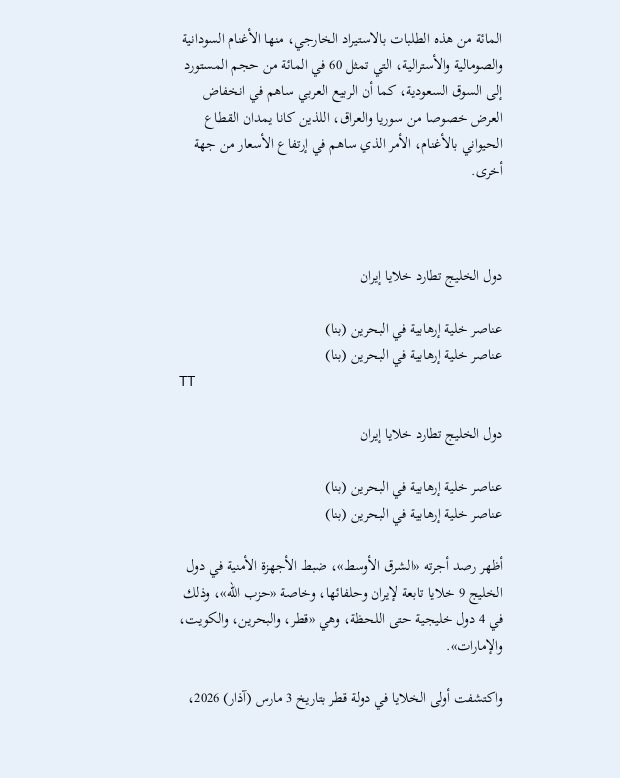المائة من هذه الطلبات بالاستيراد الخارجي، منها الأغنام السودانية والصومالية والأسترالية، التي تمثل 60 في المائة من حجم المستورد إلى السوق السعودية، كما أن الربيع العربي ساهم في انخفاض العرض خصوصا من سوريا والعراق، اللذين كانا يمدان القطاع الحيواني بالأغنام، الأمر الذي ساهم في إرتفاع الأسعار من جهة أخرى.



دول الخليج تطارد خلايا إيران

عناصر خلية إرهابية في البحرين (بنا)
عناصر خلية إرهابية في البحرين (بنا)
TT

دول الخليج تطارد خلايا إيران

عناصر خلية إرهابية في البحرين (بنا)
عناصر خلية إرهابية في البحرين (بنا)

أظهر رصد أجرته «الشرق الأوسط»، ضبط الأجهزة الأمنية في دول الخليج 9 خلايا تابعة لإيران وحلفائها، وخاصة «حزب الله»، وذلك في 4 دول خليجية حتى اللحظة، وهي «قطر، والبحرين، والكويت، والإمارات».

واكتشفت أولى الخلايا في دولة قطر بتاريخ 3 مارس (آذار) 2026،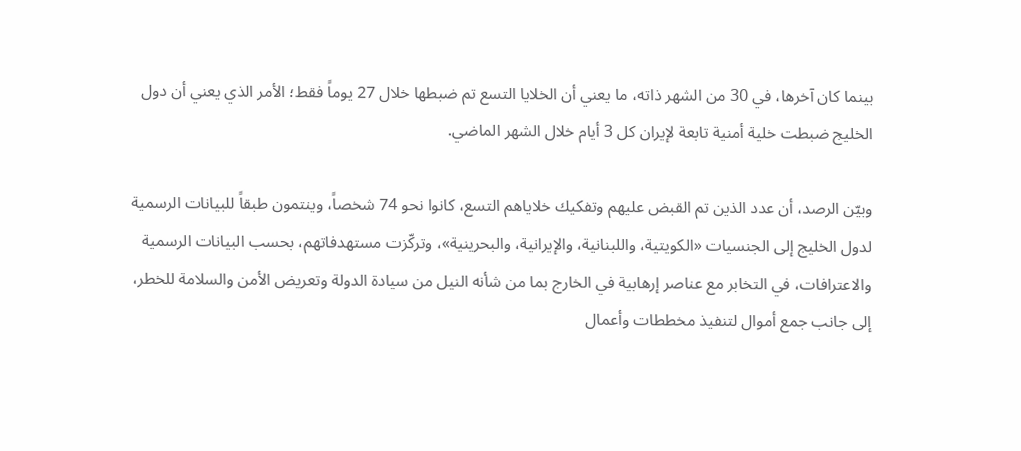بينما كان آخرها، في 30 من الشهر ذاته، ما يعني أن الخلايا التسع تم ضبطها خلال 27 يوماً فقط؛ الأمر الذي يعني أن دول الخليج ضبطت خلية أمنية تابعة لإيران كل 3 أيام خلال الشهر الماضي.

وبيّن الرصد، أن عدد الذين تم القبض عليهم وتفكيك خلاياهم التسع، كانوا نحو 74 شخصاً، وينتمون طبقاً للبيانات الرسمية لدول الخليج إلى الجنسيات «الكويتية، واللبنانية، والإيرانية، والبحرينية»، وتركّزت مستهدفاتهم، بحسب البيانات الرسمية والاعترافات، في التخابر مع عناصر إرهابية في الخارج بما من شأنه النيل من سيادة الدولة وتعريض الأمن والسلامة للخطر، إلى جانب جمع أموال لتنفيذ مخططات وأعمال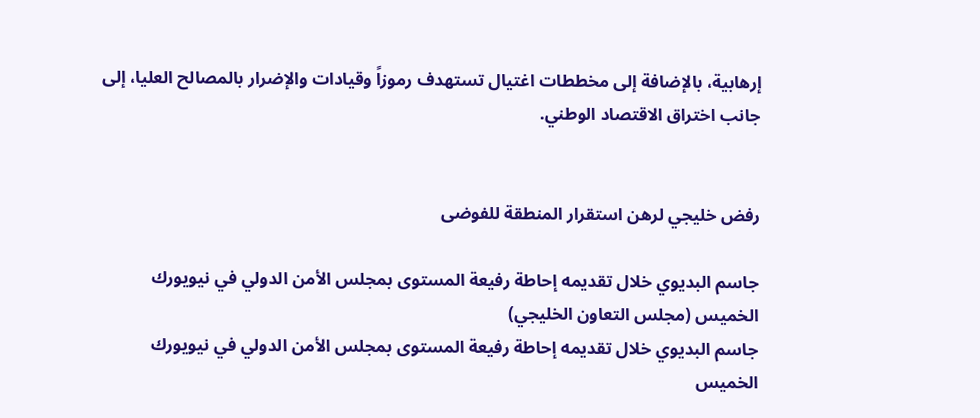إرهابية، بالإضافة إلى مخططات اغتيال تستهدف رموزاً وقيادات والإضرار بالمصالح العليا، إلى جانب اختراق الاقتصاد الوطني.


رفض خليجي لرهن استقرار المنطقة للفوضى

جاسم البديوي خلال تقديمه إحاطة رفيعة المستوى بمجلس الأمن الدولي في نيويورك الخميس (مجلس التعاون الخليجي)
جاسم البديوي خلال تقديمه إحاطة رفيعة المستوى بمجلس الأمن الدولي في نيويورك الخميس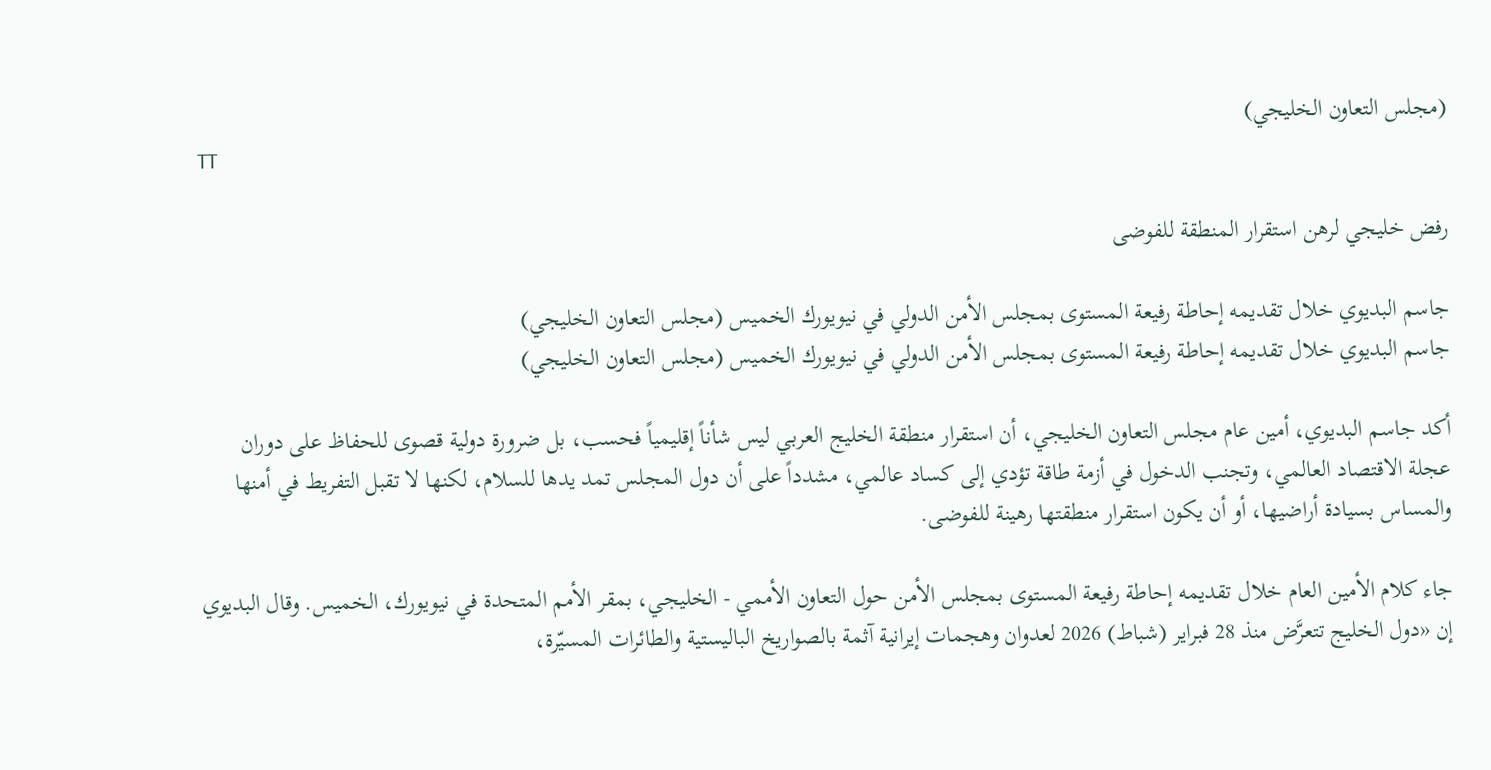(مجلس التعاون الخليجي)
TT

رفض خليجي لرهن استقرار المنطقة للفوضى

جاسم البديوي خلال تقديمه إحاطة رفيعة المستوى بمجلس الأمن الدولي في نيويورك الخميس (مجلس التعاون الخليجي)
جاسم البديوي خلال تقديمه إحاطة رفيعة المستوى بمجلس الأمن الدولي في نيويورك الخميس (مجلس التعاون الخليجي)

أكد جاسم البديوي، أمين عام مجلس التعاون الخليجي، أن استقرار منطقة الخليج العربي ليس شأناً إقليمياً فحسب، بل ضرورة دولية قصوى للحفاظ على دوران عجلة الاقتصاد العالمي، وتجنب الدخول في أزمة طاقة تؤدي إلى كساد عالمي، مشدداً على أن دول المجلس تمد يدها للسلام، لكنها لا تقبل التفريط في أمنها والمساس بسيادة أراضيها، أو أن يكون استقرار منطقتها رهينة للفوضى.

جاء كلام الأمين العام خلال تقديمه إحاطة رفيعة المستوى بمجلس الأمن حول التعاون الأممي - الخليجي، بمقر الأمم المتحدة في نيويورك، الخميس. وقال البديوي إن «دول الخليج تتعرَّض منذ 28 فبراير (شباط) 2026 لعدوان وهجمات إيرانية آثمة بالصواريخ الباليستية والطائرات المسيّرة،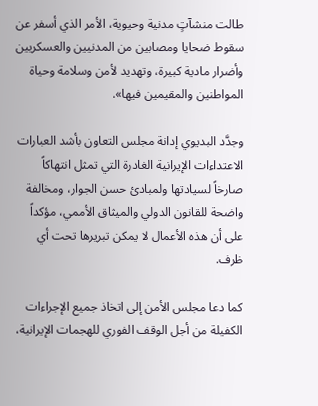طالت منشآتٍ مدنية وحيوية، الأمر الذي أسفر عن سقوط ضحايا ومصابين من المدنيين والعسكريين وأضرار مادية كبيرة، وتهديد لأمن وسلامة وحياة المواطنين والمقيمين فيها».

وجدَّد البديوي إدانة مجلس التعاون بأشد العبارات الاعتداءات الإيرانية الغادرة التي تمثل انتهاكاً صارخاً لسيادتها ولمبادئ حسن الجوار، ومخالفة واضحة للقانون الدولي والميثاق الأممي، مؤكداً على أن هذه الأعمال لا يمكن تبريرها تحت أي ظرف.

كما دعا مجلس الأمن إلى اتخاذ جميع الإجراءات الكفيلة من أجل الوقف الفوري للهجمات الإيرانية،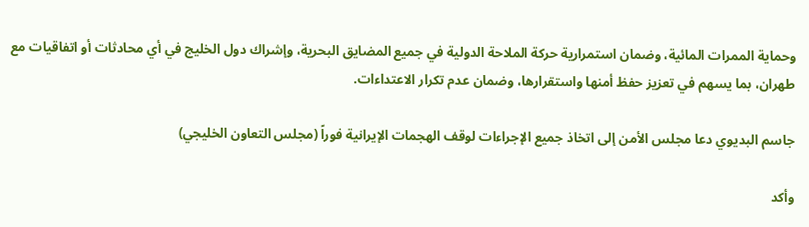وحماية الممرات المائية، وضمان استمرارية حركة الملاحة الدولية في جميع المضايق البحرية، وإشراك دول الخليج في أي محادثات أو اتفاقيات مع طهران، بما يسهم في تعزيز حفظ أمنها واستقرارها، وضمان عدم تكرار الاعتداءات.

جاسم البديوي دعا مجلس الأمن إلى اتخاذ جميع الإجراءات لوقف الهجمات الإيرانية فوراً (مجلس التعاون الخليجي)

وأكد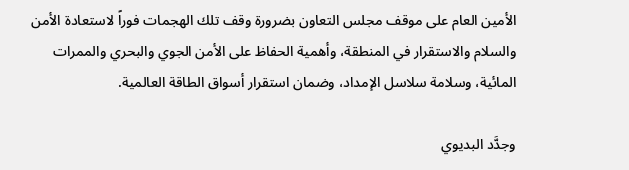الأمين العام على موقف مجلس التعاون بضرورة وقف تلك الهجمات فوراً لاستعادة الأمن والسلام والاستقرار في المنطقة، وأهمية الحفاظ على الأمن الجوي والبحري والممرات المائية، وسلامة سلاسل الإمداد، وضمان استقرار أسواق الطاقة العالمية.

وجدَّد البديوي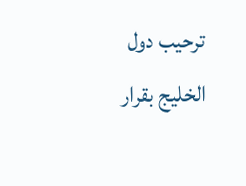ترحيب دول الخليج بقرار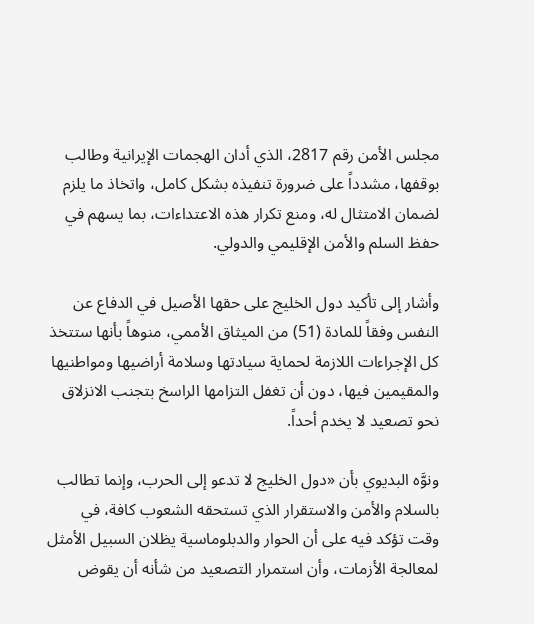مجلس الأمن رقم 2817، الذي أدان الهجمات الإيرانية وطالب بوقفها، مشدداً على ضرورة تنفيذه بشكل كامل، واتخاذ ما يلزم لضمان الامتثال له، ومنع تكرار هذه الاعتداءات، بما يسهم في حفظ السلم والأمن الإقليمي والدولي.

وأشار إلى تأكيد دول الخليج على حقها الأصيل في الدفاع عن النفس وفقاً للمادة (51) من الميثاق الأممي، منوهاً بأنها ستتخذ كل الإجراءات اللازمة لحماية سيادتها وسلامة أراضيها ومواطنيها والمقيمين فيها، دون أن تغفل التزامها الراسخ بتجنب الانزلاق نحو تصعيد لا يخدم أحداً.

ونوَّه البديوي بأن «دول الخليج لا تدعو إلى الحرب، وإنما تطالب بالسلام والأمن والاستقرار الذي تستحقه الشعوب كافة، في وقت تؤكد فيه على أن الحوار والدبلوماسية يظلان السبيل الأمثل لمعالجة الأزمات، وأن استمرار التصعيد من شأنه أن يقوض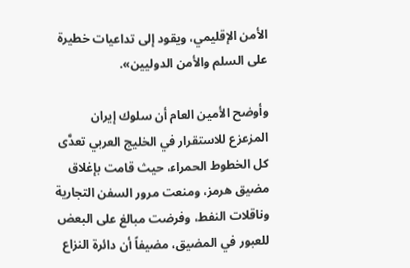الأمن الإقليمي، ويقود إلى تداعيات خطيرة على السلم والأمن الدوليين».

وأوضح الأمين العام أن سلوك إيران المزعزع للاستقرار في الخليج العربي تعدَّى كل الخطوط الحمراء، حيث قامت بإغلاق مضيق هرمز، ومنعت مرور السفن التجارية وناقلات النفط، وفرضت مبالغ على البعض للعبور في المضيق، مضيفاً أن دائرة النزاع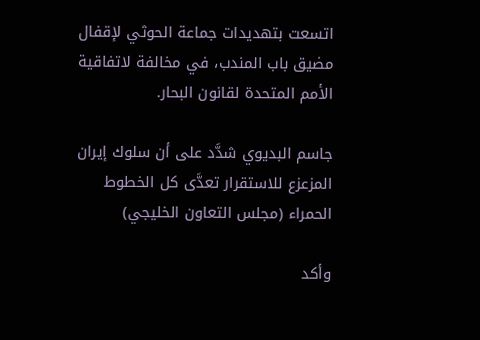اتسعت بتهديدات جماعة الحوثي لإقفال مضيق باب المندب، في مخالفة لاتفاقية الأمم المتحدة لقانون البحار.

جاسم البديوي شدَّد على أن سلوك إيران المزعزع للاستقرار تعدَّى كل الخطوط الحمراء (مجلس التعاون الخليجي)

وأكد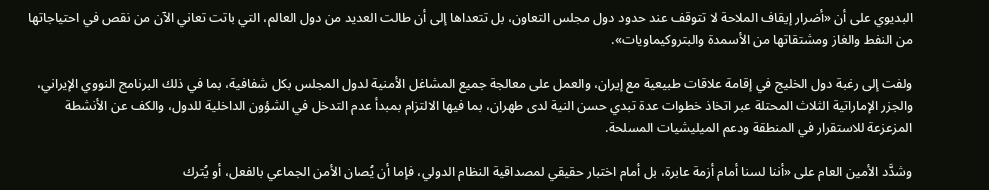البديوي على أن «أضرار إيقاف الملاحة لا تتوقف عند حدود دول مجلس التعاون، بل تتعداها إلى أن طالت العديد من دول العالم، التي باتت تعاني الآن من نقص في احتياجاتها من النفط والغاز ومشتقاتها من الأسمدة والبتروكيماويات».

ولفت إلى رغبة دول الخليج في إقامة علاقات طبيعية مع إيران، والعمل على معالجة جميع المشاغل الأمنية لدول المجلس بكل شفافية، بما في ذلك البرنامج النووي الإيراني، والجزر الإماراتية الثلاث المحتلة عبر اتخاذ خطوات عدة تبدي حسن النية لدى طهران، بما فيها الالتزام بمبدأ عدم التدخل في الشؤون الداخلية للدول، والكف عن الأنشطة المزعزعة للاستقرار في المنطقة ودعم الميليشيات المسلحة.

وشدَّد الأمين العام على «أننا لسنا أمام أزمة عابرة، بل أمام اختبار حقيقي لمصداقية النظام الدولي، فإما أن يُصان الأمن الجماعي بالفعل، أو يُترك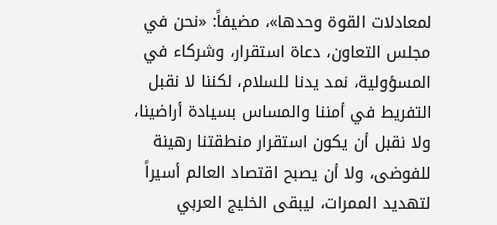لمعادلات القوة وحدها»، مضيفاً: «نحن في مجلس التعاون، دعاة استقرار، وشركاء في المسؤولية، نمد يدنا للسلام، لكننا لا نقبل التفريط في أمننا والمساس بسيادة أراضينا، ولا نقبل أن يكون استقرار منطقتنا رهينة للفوضى، ولا أن يصبح اقتصاد العالم أسيراً لتهديد الممرات، ليبقى الخليج العربي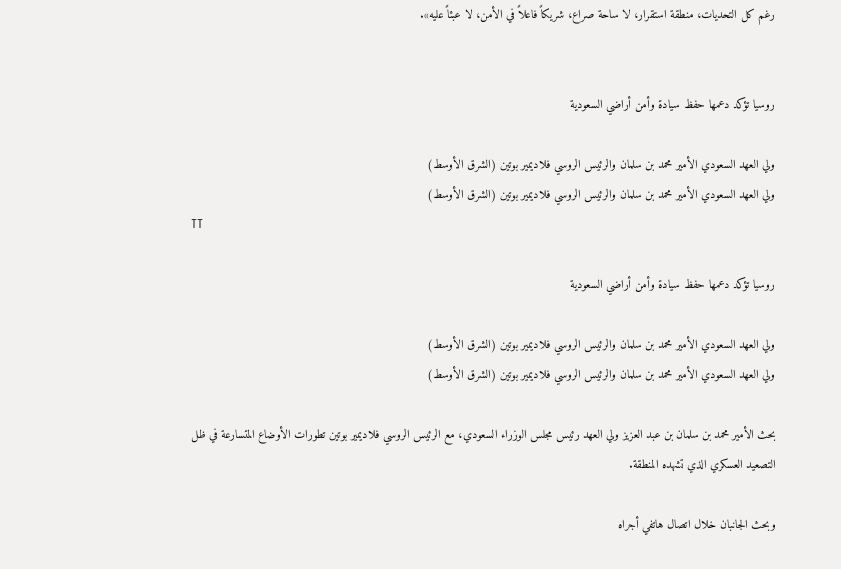رغم كل التحديات، منطقة استقرار، لا ساحة صراع، شريكاً فاعلاً في الأمن، لا عبئاً عليه».


روسيا تؤكد دعمها حفظ سيادة وأمن أراضي السعودية

ولي العهد السعودي الأمير محمد بن سلمان والرئيس الروسي فلاديمير بوتين (الشرق الأوسط)
ولي العهد السعودي الأمير محمد بن سلمان والرئيس الروسي فلاديمير بوتين (الشرق الأوسط)
TT

روسيا تؤكد دعمها حفظ سيادة وأمن أراضي السعودية

ولي العهد السعودي الأمير محمد بن سلمان والرئيس الروسي فلاديمير بوتين (الشرق الأوسط)
ولي العهد السعودي الأمير محمد بن سلمان والرئيس الروسي فلاديمير بوتين (الشرق الأوسط)

بحث الأمير محمد بن سلمان بن عبد العزيز ولي العهد رئيس مجلس الوزراء السعودي، مع الرئيس الروسي فلاديمير بوتين تطورات الأوضاع المتسارعة في ظل التصعيد العسكري الذي تشهده المنطقة.

وبحث الجانبان خلال اتصال هاتفي أجراه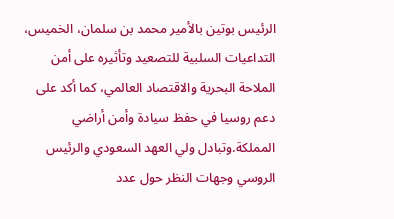الرئيس بوتين بالأمير محمد بن سلمان، الخميس، التداعيات السلبية للتصعيد وتأثيره على أمن الملاحة البحرية والاقتصاد العالمي، كما أكد على دعم روسيا في حفظ سيادة وأمن أراضي المملكة.وتبادل ولي العهد السعودي والرئيس الروسي وجهات النظر حول عدد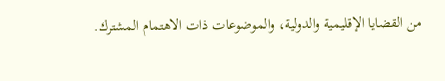من القضايا الإقليمية والدولية، والموضوعات ذات الاهتمام المشترك.